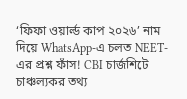‘ফিফা ওয়ার্ল্ড কাপ ২০২৬’ নাম দিয়ে WhatsApp-এ চলত NEET-এর প্রশ্ন ফাঁস! CBI চার্জশিটে চাঞ্চল্যকর তথ্য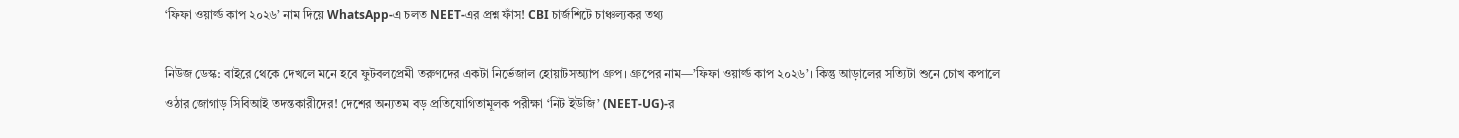‘ফিফা ওয়ার্ল্ড কাপ ২০২৬’ নাম দিয়ে WhatsApp-এ চলত NEET-এর প্রশ্ন ফাঁস! CBI চার্জশিটে চাঞ্চল্যকর তথ্য

নিউজ ডেস্ক: বাইরে থেকে দেখলে মনে হবে ফুটবলপ্রেমী তরুণদের একটা নির্ভেজাল হোয়াটসঅ্যাপ গ্রুপ। গ্রুপের নাম—’ফিফা ওয়ার্ল্ড কাপ ২০২৬’। কিন্তু আড়ালের সত্যিটা শুনে চোখ কপালে ওঠার জোগাড় সিবিআই তদন্তকারীদের! দেশের অন্যতম বড় প্রতিযোগিতামূলক পরীক্ষা ‘নিট ইউজি’ (NEET-UG)-র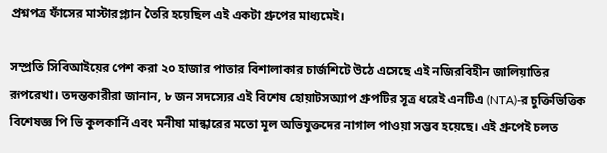প্রশ্নপত্র ফাঁসের মাস্টারপ্ল্যান তৈরি হয়েছিল এই একটা গ্রুপের মাধ্যমেই।

সম্প্রতি সিবিআইয়ের পেশ করা ২০ হাজার পাতার বিশালাকার চার্জশিটে উঠে এসেছে এই নজিরবিহীন জালিয়াতির রূপরেখা। তদন্তকারীরা জানান, ৮ জন সদস্যের এই বিশেষ হোয়াটসঅ্যাপ গ্রুপটির সূত্র ধরেই এনটিএ (NTA)-র চুক্তিভিত্তিক বিশেষজ্ঞ পি ভি কুলকার্নি এবং মনীষা মান্ধারের মতো মূল অভিযুক্তদের নাগাল পাওয়া সম্ভব হয়েছে। এই গ্রুপেই চলত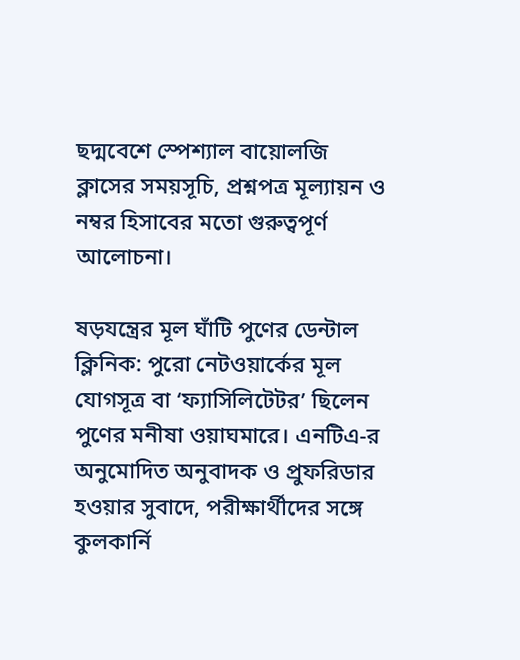ছদ্মবেশে স্পেশ্যাল বায়োলজি ক্লাসের সময়সূচি, প্রশ্নপত্র মূল্যায়ন ও নম্বর হিসাবের মতো গুরুত্বপূর্ণ আলোচনা।

ষড়যন্ত্রের মূল ঘাঁটি পুণের ডেন্টাল ক্লিনিক: পুরো নেটওয়ার্কের মূল যোগসূত্র বা ‘ফ্যাসিলিটেটর’ ছিলেন পুণের মনীষা ওয়াঘমারে। এনটিএ-র অনুমোদিত অনুবাদক ও প্রুফরিডার হওয়ার সুবাদে, পরীক্ষার্থীদের সঙ্গে কুলকার্নি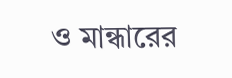ও মান্ধারের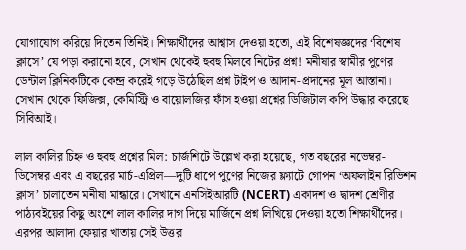যোগাযোগ করিয়ে দিতেন তিনিই। শিক্ষার্থীদের আশ্বাস দেওয়া হতো, এই বিশেষজ্ঞদের ‘বিশেষ ক্লাসে’ যে পড়া করানো হবে, সেখান থেকেই হুবহু মিলবে নিটের প্রশ্ন! মনীষার স্বামীর পুণের ডেন্টাল ক্লিনিকটিকে কেন্দ্র করেই গড়ে উঠেছিল প্রশ্ন টাইপ ও আদান-প্রদানের মূল আস্তানা। সেখান থেকে ফিজিক্স, কেমিস্ট্রি ও বায়োলজির ফাঁস হওয়া প্রশ্নের ডিজিটাল কপি উদ্ধার করেছে সিবিআই।

লাল কালির চিহ্ন ও হুবহু প্রশ্নের মিল: চার্জশিটে উল্লেখ করা হয়েছে, গত বছরের নভেম্বর-ডিসেম্বর এবং এ বছরের মার্চ-এপ্রিল—দুটি ধাপে পুণের নিজের ফ্ল্যাটে গোপন ‘অফলাইন রিভিশন ক্লাস’ চালাতেন মনীষা মান্ধারে। সেখানে এনসিইআরটি (NCERT) একাদশ ও দ্বাদশ শ্রেণীর পাঠ্যবইয়ের কিছু অংশে লাল কালির দাগ দিয়ে মার্জিনে প্রশ্ন লিখিয়ে দেওয়া হতো শিক্ষার্থীদের। এরপর আলাদা ফেয়ার খাতায় সেই উত্তর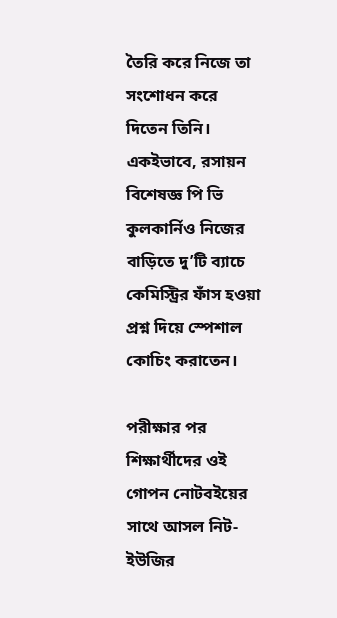তৈরি করে নিজে তা সংশোধন করে দিতেন তিনি। একইভাবে, রসায়ন বিশেষজ্ঞ পি ভি কুলকার্নিও নিজের বাড়িতে দু’টি ব্যাচে কেমিস্ট্রির ফাঁস হওয়া প্রশ্ন দিয়ে স্পেশাল কোচিং করাতেন।

পরীক্ষার পর শিক্ষার্থীদের ওই গোপন নোটবইয়ের সাথে আসল নিট-ইউজির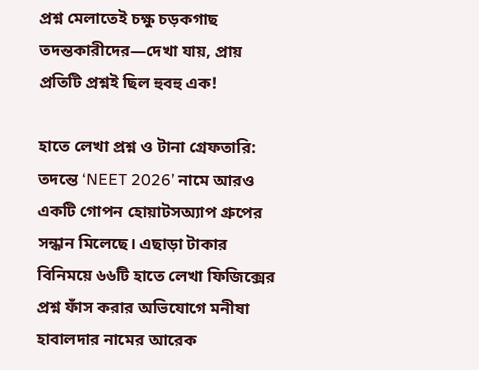প্রশ্ন মেলাতেই চক্ষু চড়কগাছ তদন্তকারীদের—দেখা যায়, প্রায় প্রতিটি প্রশ্নই ছিল হুবহু এক!

হাতে লেখা প্রশ্ন ও টানা গ্রেফতারি: তদন্তে ‘NEET 2026’ নামে আরও একটি গোপন হোয়াটসঅ্যাপ গ্রুপের সন্ধান মিলেছে। এছাড়া টাকার বিনিময়ে ৬৬টি হাতে লেখা ফিজিক্সের প্রশ্ন ফাঁস করার অভিযোগে মনীষা হাবালদার নামের আরেক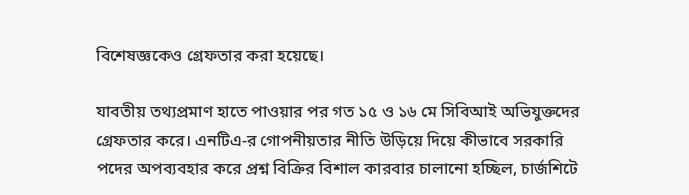বিশেষজ্ঞকেও গ্রেফতার করা হয়েছে।

যাবতীয় তথ্যপ্রমাণ হাতে পাওয়ার পর গত ১৫ ও ১৬ মে সিবিআই অভিযুক্তদের গ্রেফতার করে। এনটিএ-র গোপনীয়তার নীতি উড়িয়ে দিয়ে কীভাবে সরকারি পদের অপব্যবহার করে প্রশ্ন বিক্রির বিশাল কারবার চালানো হচ্ছিল, চার্জশিটে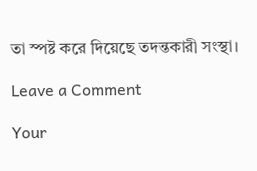তা স্পষ্ট করে দিয়েছে তদন্তকারী সংস্থা।

Leave a Comment

Your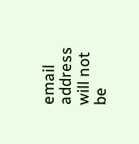email address will not be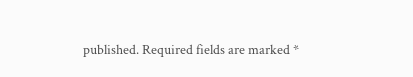published. Required fields are marked *